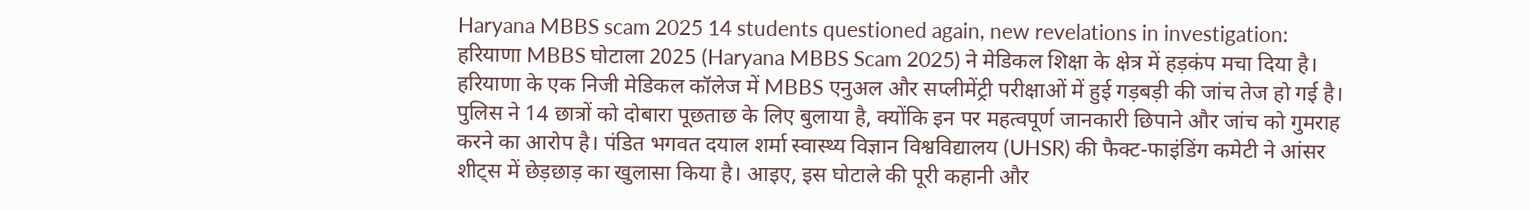Haryana MBBS scam 2025 14 students questioned again, new revelations in investigation: हरियाणा MBBS घोटाला 2025 (Haryana MBBS Scam 2025) ने मेडिकल शिक्षा के क्षेत्र में हड़कंप मचा दिया है। हरियाणा के एक निजी मेडिकल कॉलेज में MBBS एनुअल और सप्लीमेंट्री परीक्षाओं में हुई गड़बड़ी की जांच तेज हो गई है। पुलिस ने 14 छात्रों को दोबारा पूछताछ के लिए बुलाया है, क्योंकि इन पर महत्वपूर्ण जानकारी छिपाने और जांच को गुमराह करने का आरोप है। पंडित भगवत दयाल शर्मा स्वास्थ्य विज्ञान विश्वविद्यालय (UHSR) की फैक्ट-फाइंडिंग कमेटी ने आंसर शीट्स में छेड़छाड़ का खुलासा किया है। आइए, इस घोटाले की पूरी कहानी और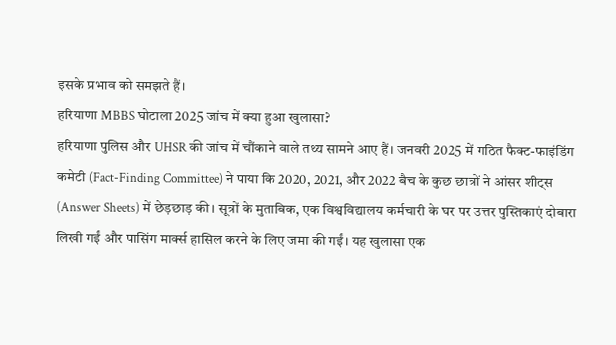इसके प्रभाव को समझते हैं।
हरियाणा MBBS घोटाला 2025 जांच में क्या हुआ खुलासा?
हरियाणा पुलिस और UHSR की जांच में चौंकाने वाले तथ्य सामने आए हैं। जनवरी 2025 में गठित फैक्ट-फाइंडिंग कमेटी (Fact-Finding Committee) ने पाया कि 2020, 2021, और 2022 बैच के कुछ छात्रों ने आंसर शीट्स (Answer Sheets) में छेड़छाड़ की। सूत्रों के मुताबिक, एक विश्वविद्यालय कर्मचारी के घर पर उत्तर पुस्तिकाएं दोबारा लिखी गईं और पासिंग मार्क्स हासिल करने के लिए जमा की गईं। यह खुलासा एक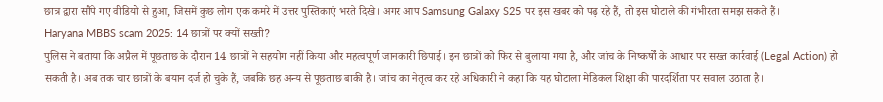छात्र द्वारा सौंपे गए वीडियो से हुआ, जिसमें कुछ लोग एक कमरे में उत्तर पुस्तिकाएं भरते दिखे। अगर आप Samsung Galaxy S25 पर इस खबर को पढ़ रहे हैं, तो इस घोटाले की गंभीरता समझ सकते हैं।
Haryana MBBS scam 2025: 14 छात्रों पर क्यों सख्ती?
पुलिस ने बताया कि अप्रैल में पूछताछ के दौरान 14 छात्रों ने सहयोग नहीं किया और महत्वपूर्ण जानकारी छिपाई। इन छात्रों को फिर से बुलाया गया है, और जांच के निष्कर्षों के आधार पर सख्त कार्रवाई (Legal Action) हो सकती है। अब तक चार छात्रों के बयान दर्ज हो चुके हैं, जबकि छह अन्य से पूछताछ बाकी है। जांच का नेतृत्व कर रहे अधिकारी ने कहा कि यह घोटाला मेडिकल शिक्षा की पारदर्शिता पर सवाल उठाता है।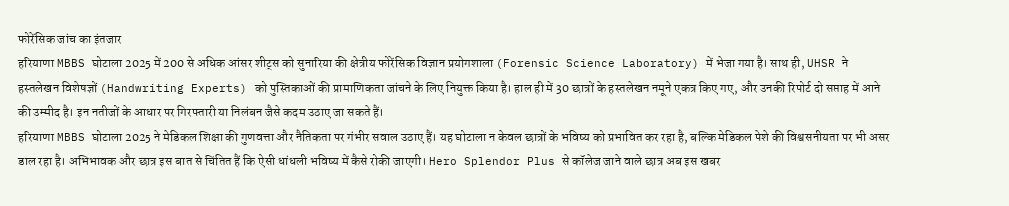फोरेंसिक जांच का इंतजार
हरियाणा MBBS घोटाला 2025 में 200 से अधिक आंसर शीट्स को सुनारिया की क्षेत्रीय फोरेंसिक विज्ञान प्रयोगशाला (Forensic Science Laboratory) में भेजा गया है। साथ ही, UHSR ने हस्तलेखन विशेषज्ञों (Handwriting Experts) को पुस्तिकाओं की प्रामाणिकता जांचने के लिए नियुक्त किया है। हाल ही में 30 छात्रों के हस्तलेखन नमूने एकत्र किए गए, और उनकी रिपोर्ट दो सप्ताह में आने की उम्मीद है। इन नतीजों के आधार पर गिरफ्तारी या निलंबन जैसे कदम उठाए जा सकते हैं।
हरियाणा MBBS घोटाला 2025 ने मेडिकल शिक्षा की गुणवत्ता और नैतिकता पर गंभीर सवाल उठाए हैं। यह घोटाला न केवल छात्रों के भविष्य को प्रभावित कर रहा है, बल्कि मेडिकल पेशे की विश्वसनीयता पर भी असर डाल रहा है। अभिभावक और छात्र इस बात से चिंतित हैं कि ऐसी धांधली भविष्य में कैसे रोकी जाएगी। Hero Splendor Plus से कॉलेज जाने वाले छात्र अब इस खबर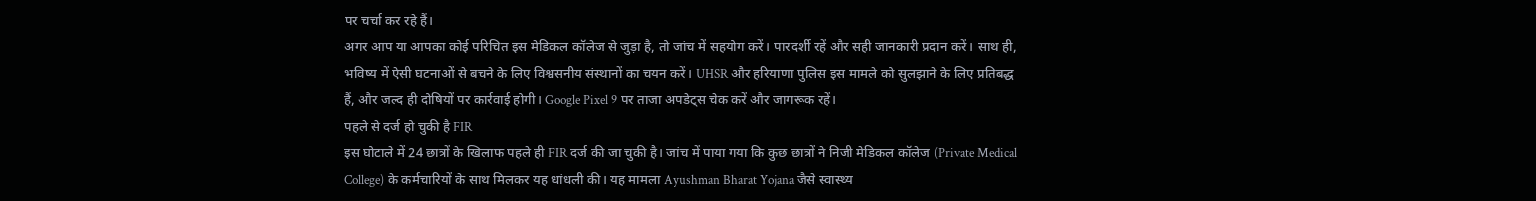पर चर्चा कर रहे हैं।
अगर आप या आपका कोई परिचित इस मेडिकल कॉलेज से जुड़ा है, तो जांच में सहयोग करें। पारदर्शी रहें और सही जानकारी प्रदान करें। साथ ही, भविष्य में ऐसी घटनाओं से बचने के लिए विश्वसनीय संस्थानों का चयन करें। UHSR और हरियाणा पुलिस इस मामले को सुलझाने के लिए प्रतिबद्ध हैं, और जल्द ही दोषियों पर कार्रवाई होगी। Google Pixel 9 पर ताजा अपडेट्स चेक करें और जागरूक रहें।
पहले से दर्ज हो चुकी है FIR
इस घोटाले में 24 छात्रों के खिलाफ पहले ही FIR दर्ज की जा चुकी है। जांच में पाया गया कि कुछ छात्रों ने निजी मेडिकल कॉलेज (Private Medical College) के कर्मचारियों के साथ मिलकर यह धांधली की। यह मामला Ayushman Bharat Yojana जैसे स्वास्थ्य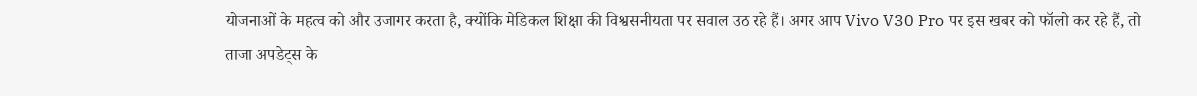योजनाओं के महत्व को और उजागर करता है, क्योंकि मेडिकल शिक्षा की विश्वसनीयता पर सवाल उठ रहे हैं। अगर आप Vivo V30 Pro पर इस खबर को फॉलो कर रहे हैं, तो ताजा अपडेट्स के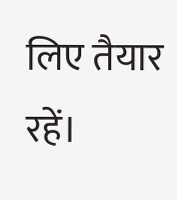लिए तैयार रहें।